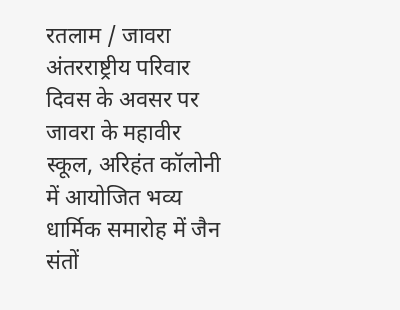रतलाम / जावरा
अंतरराष्ट्रीय परिवार दिवस के अवसर पर जावरा के महावीर स्कूल, अरिहंत कॉलोनी में आयोजित भव्य धार्मिक समारोह में जैन संतों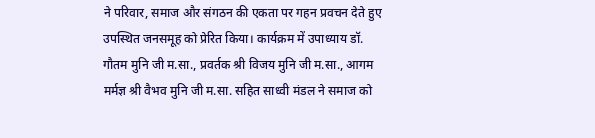ने परिवार, समाज और संगठन की एकता पर गहन प्रवचन देते हुए उपस्थित जनसमूह को प्रेरित किया। कार्यक्रम में उपाध्याय डॉ. गौतम मुनि जी म.सा., प्रवर्तक श्री विजय मुनि जी म.सा., आगम मर्मज्ञ श्री वैभव मुनि जी म.सा. सहित साध्वी मंडल ने समाज को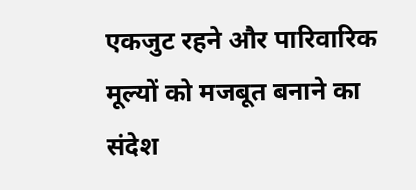एकजुट रहने और पारिवारिक मूल्यों को मजबूत बनाने का संदेश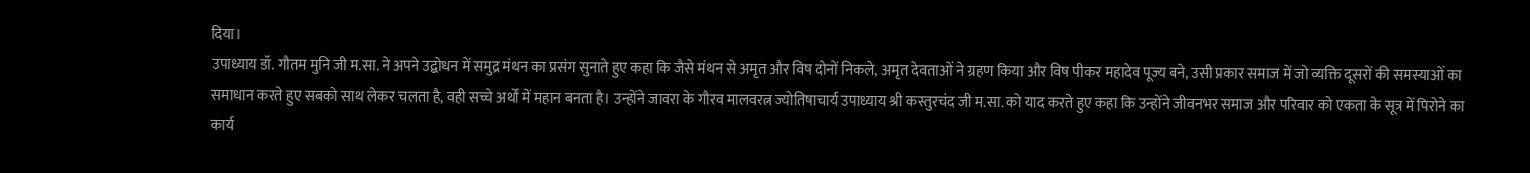दिया।
उपाध्याय डॉ. गौतम मुनि जी म.सा. ने अपने उद्बोधन में समुद्र मंथन का प्रसंग सुनाते हुए कहा कि जैसे मंथन से अमृत और विष दोनों निकले, अमृत देवताओं ने ग्रहण किया और विष पीकर महादेव पूज्य बने, उसी प्रकार समाज में जो व्यक्ति दूसरों की समस्याओं का समाधान करते हुए सबको साथ लेकर चलता है, वही सच्चे अर्थों में महान बनता है। उन्होंने जावरा के गौरव मालवरत्न ज्योतिषाचार्य उपाध्याय श्री कस्तुरचंद जी म.सा. को याद करते हुए कहा कि उन्होंने जीवनभर समाज और परिवार को एकता के सूत्र में पिरोने का कार्य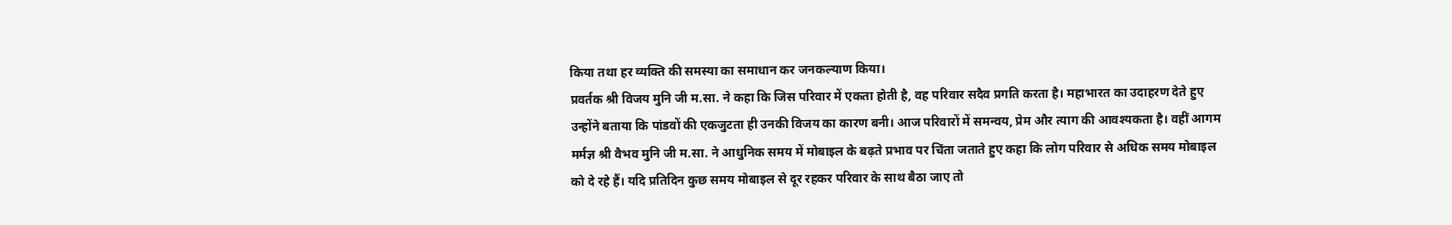किया तथा हर व्यक्ति की समस्या का समाधान कर जनकल्याण किया।
प्रवर्तक श्री विजय मुनि जी म.सा. ने कहा कि जिस परिवार में एकता होती है, वह परिवार सदैव प्रगति करता है। महाभारत का उदाहरण देते हुए उन्होंने बताया कि पांडवों की एकजुटता ही उनकी विजय का कारण बनी। आज परिवारों में समन्वय, प्रेम और त्याग की आवश्यकता है। वहीं आगम मर्मज्ञ श्री वैभव मुनि जी म.सा. ने आधुनिक समय में मोबाइल के बढ़ते प्रभाव पर चिंता जताते हुए कहा कि लोग परिवार से अधिक समय मोबाइल को दे रहे हैं। यदि प्रतिदिन कुछ समय मोबाइल से दूर रहकर परिवार के साथ बैठा जाए तो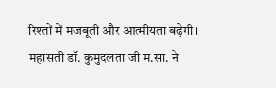रिश्तों में मजबूती और आत्मीयता बढ़ेगी।
महासती डॉ. कुमुदलता जी म.सा. ने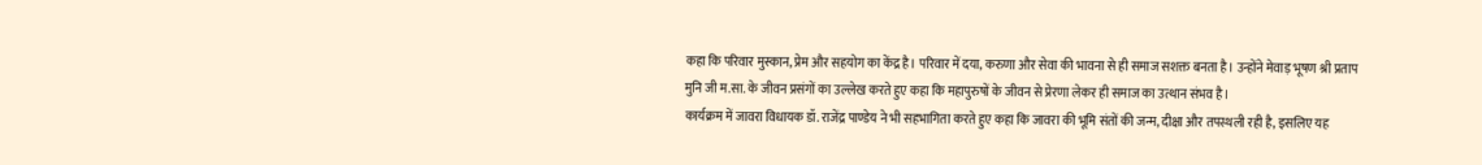कहा कि परिवार मुस्कान, प्रेम और सहयोग का केंद्र है। परिवार में दया, करुणा और सेवा की भावना से ही समाज सशक्त बनता है। उन्होंने मेवाड़ भूषण श्री प्रताप मुनि जी म.सा. के जीवन प्रसंगों का उल्लेख करते हुए कहा कि महापुरुषों के जीवन से प्रेरणा लेकर ही समाज का उत्थान संभव है।
कार्यक्रम में जावरा विधायक डॉ. राजेंद्र पाण्डेय ने भी सहभागिता करते हुए कहा कि जावरा की भूमि संतों की जन्म, दीक्षा और तपस्थली रही है, इसलिए यह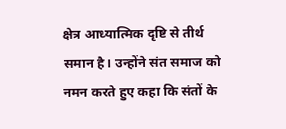क्षेत्र आध्यात्मिक दृष्टि से तीर्थ समान है। उन्होंने संत समाज को नमन करते हुए कहा कि संतों के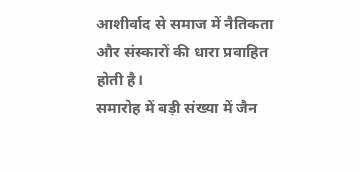आशीर्वाद से समाज में नैतिकता और संस्कारों की धारा प्रवाहित होती है।
समारोह में बड़ी संख्या में जैन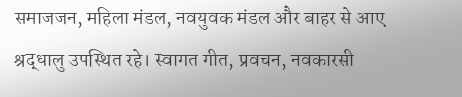समाजजन, महिला मंडल, नवयुवक मंडल और बाहर से आए श्रद्धालु उपस्थित रहे। स्वागत गीत, प्रवचन, नवकारसी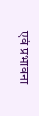एवं प्रभावना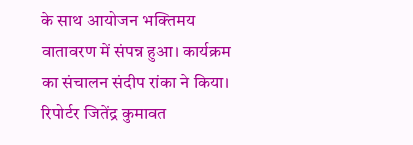के साथ आयोजन भक्तिमय वातावरण में संपन्न हुआ। कार्यक्रम का संचालन संदीप रांका ने किया।
रिपोर्टर जितेंद्र कुमावत